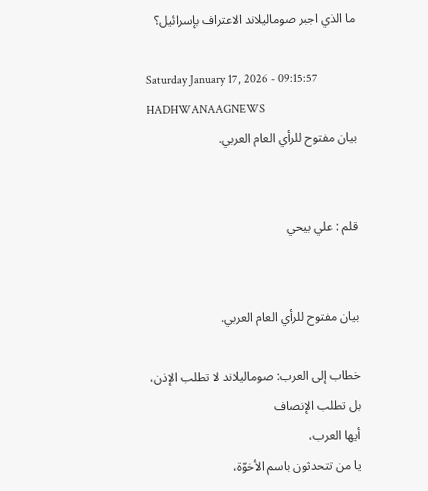ما الذي اجبر صوماليلاند الاعتراف بإسرائيل؟

Saturday January 17, 2026 - 09:15:57
HADHWANAAGNEWS
بيان مفتوح للرأي العام العربي.


قلم : علي بيحي


بيان مفتوح للرأي العام العربي.

خطاب إلى العرب: صوماليلاند لا تطلب الإذن،
بل تطلب الإنصاف
أيها العرب،
يا من تتحدثون باسم الأخوّة،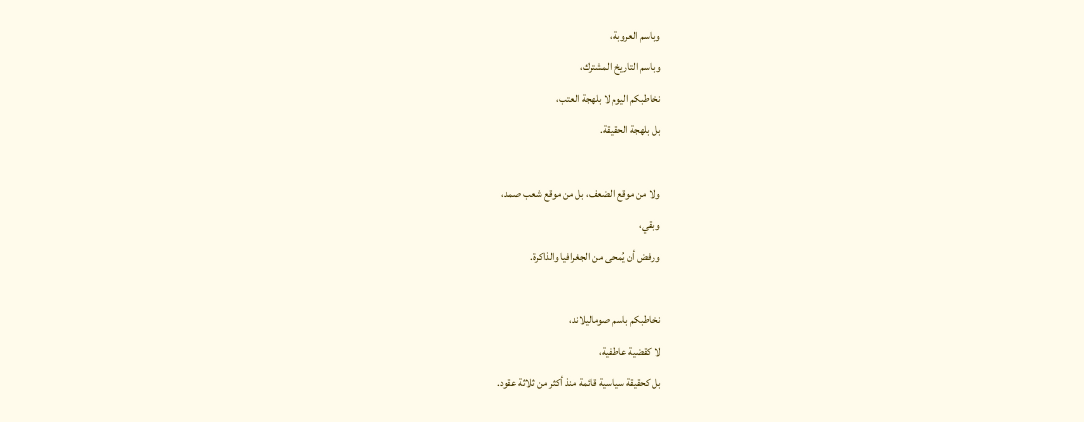وباسم العروبة،
وباسم التاريخ المشترك،
نخاطبكم اليوم لا بلهجة العتب،
بل بلهجة الحقيقة.

ولا من موقع الضعف، بل من موقع شعب صمد،
وبقي،
ورفض أن يُمحى من الجغرافيا والذاكرة.

نخاطبكم باسم صوماليلاند،
لا كقضية عاطفية،
بل كحقيقة سياسية قائمة منذ أكثر من ثلاثة عقود.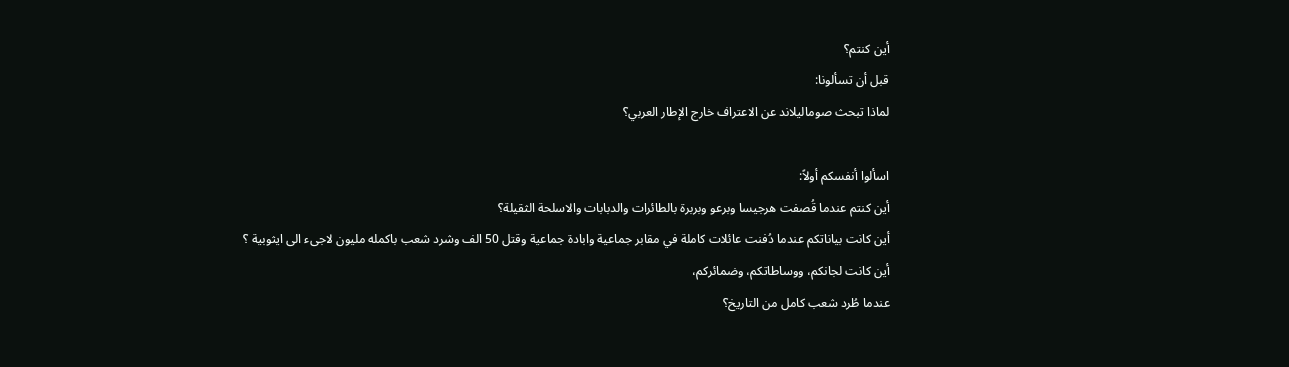أين كنتم؟
قبل أن تسألونا:
لماذا تبحث صوماليلاند عن الاعتراف خارج الإطار العربي؟

اسألوا أنفسكم أولاً:
أين كنتم عندما قُصفت هرجيسا وبرعو وبربرة بالطائرات والدبابات والاسلحة الثقيلة؟
أين كانت بياناتكم عندما دُفنت عائلات كاملة في مقابر جماعية وابادة جماعية وقتل 50 الف وشرد شعب باكمله مليون لاجىء الى ايثوبية ؟
أين كانت لجانكم، ووساطاتكم، وضمائركم،
عندما طُرد شعب كامل من التاريخ؟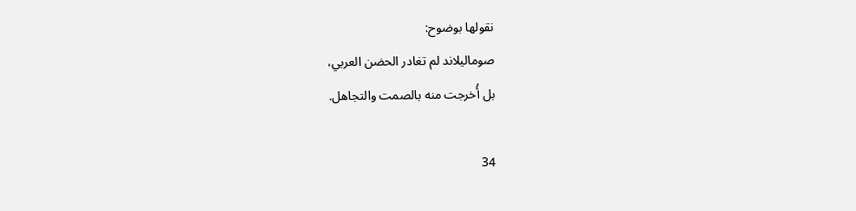نقولها بوضوح:
صوماليلاند لم تغادر الحضن العربي،
بل أُخرجت منه بالصمت والتجاهل.

34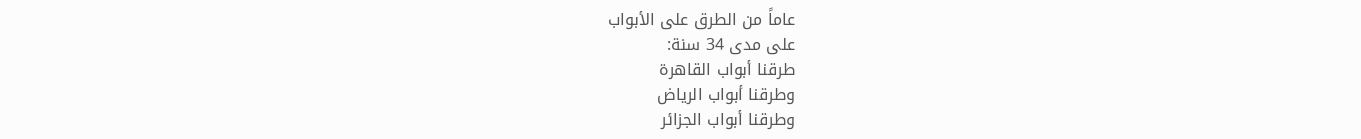عاماً من الطرق على الأبواب
على مدى 34 سنة:
طرقنا أبواب القاهرة
وطرقنا أبواب الرياض
وطرقنا أبواب الجزائر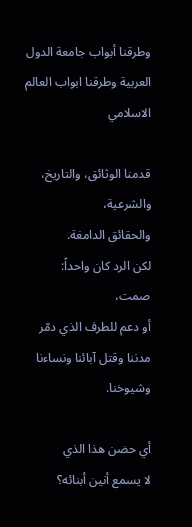وطرقنا أبواب جامعة الدول العربية وطرقنا ابواب العالم الاسلامي

قدمنا الوثائق، والتاريخ،
والشرعية،
والحقائق الدامغة.
لكن الرد كان واحداً:
صمت،
أو دعم للطرف الذي دمّر مدننا وقتل آبائنا ونساءنا وشيوخنا.

أي حضن هذا الذي
لا يسمع أنين أبنائه؟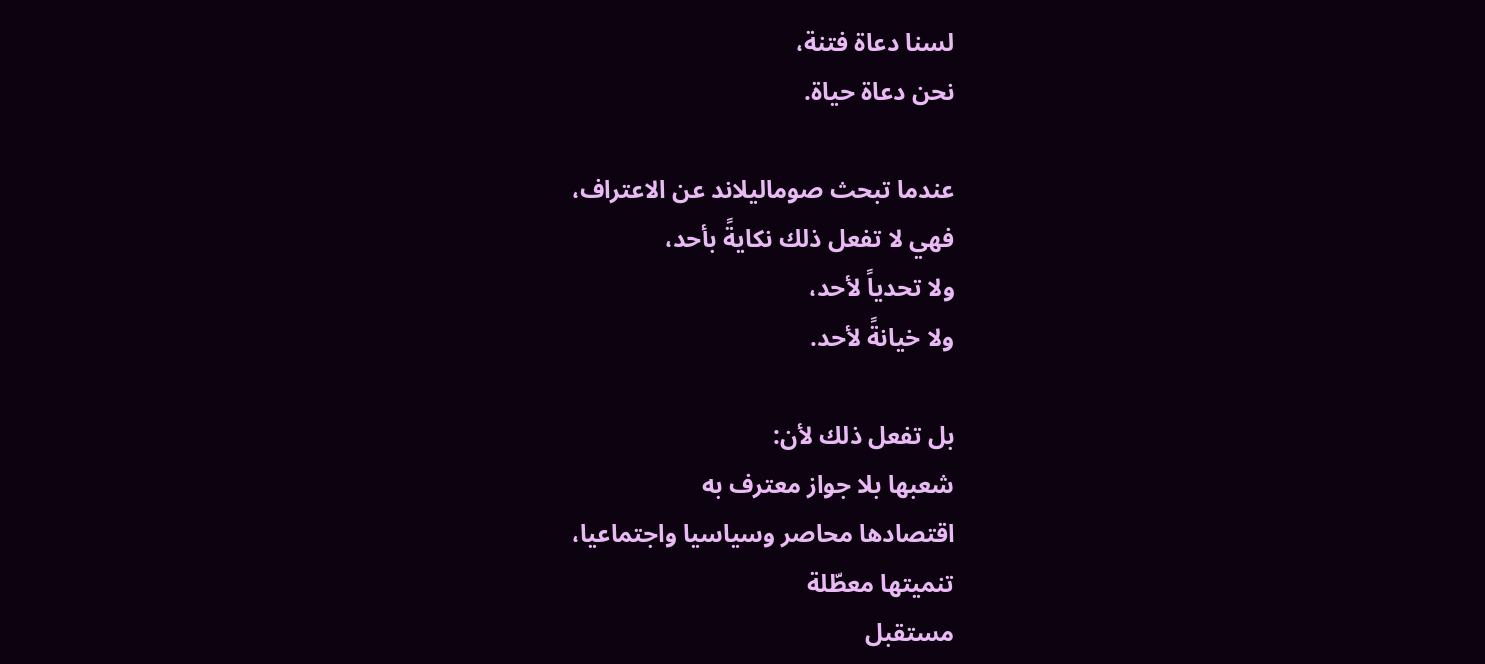لسنا دعاة فتنة،
نحن دعاة حياة.

عندما تبحث صوماليلاند عن الاعتراف،
فهي لا تفعل ذلك نكايةً بأحد،
ولا تحدياً لأحد،
ولا خيانةً لأحد.

بل تفعل ذلك لأن:
شعبها بلا جواز معترف به
اقتصادها محاصر وسياسيا واجتماعيا،
تنميتها معطّلة
مستقبل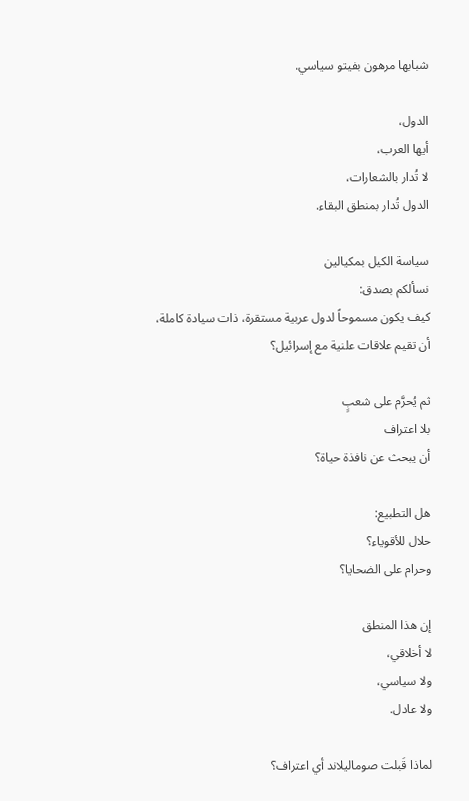شبابها مرهون بفيتو سياسي.

الدول،
أيها العرب،
لا تُدار بالشعارات،
الدول تُدار بمنطق البقاء.

سياسة الكيل بمكيالين
نسألكم بصدق:
كيف يكون مسموحاً لدول عربية مستقرة، ذات سيادة كاملة،
أن تقيم علاقات علنية مع إسرائيل؟

ثم يُحرَّم على شعبٍ
بلا اعتراف
أن يبحث عن نافذة حياة؟

هل التطبيع:
حلال للأقوياء؟
وحرام على الضحايا؟

إن هذا المنطق
لا أخلاقي،
ولا سياسي،
ولا عادل.

لماذا قَبلت صوماليلاند أي اعتراف؟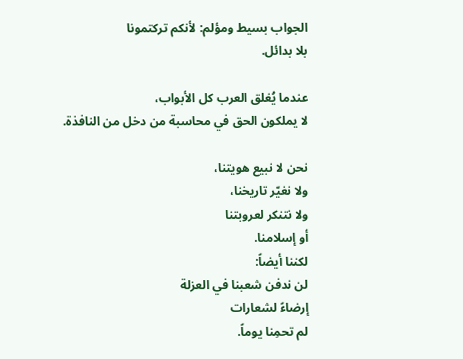الجواب بسيط ومؤلم: لأنكم تركتمونا
بلا بدائل.

عندما يُغلق العرب كل الأبواب،
لا يملكون الحق في محاسبة من دخل من النافذة.

نحن لا نبيع هويتنا،
ولا نغيّر تاريخنا،
ولا نتنكر لعروبتنا
أو إسلامنا.
لكننا أيضاً:
لن ندفن شعبنا في العزلة
إرضاءً لشعارات
لم تحمِنا يوماً.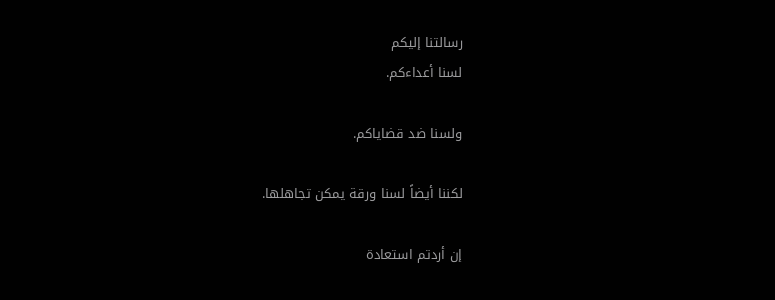رسالتنا إليكم
لسنا أعداءكم.

ولسنا ضد قضاياكم.

لكننا أيضاً لسنا ورقة يمكن تجاهلها.

إن أردتم استعادة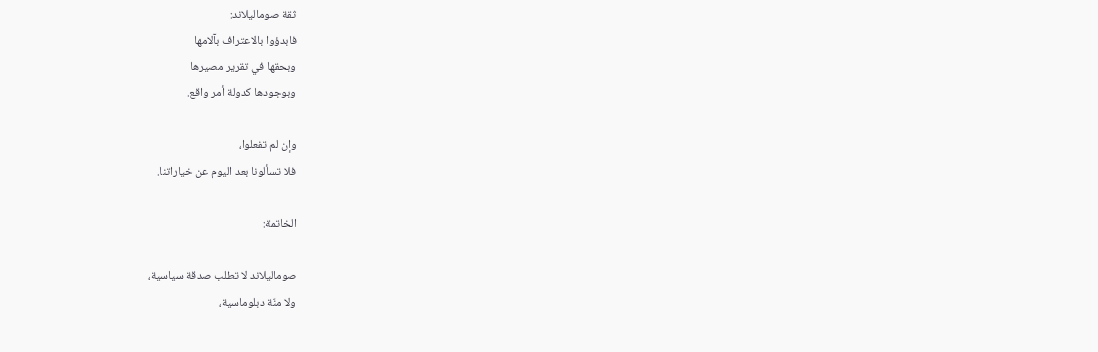ثقة صوماليلاند:
فابدؤوا بالاعتراف بآلامها
وبحقها في تقرير مصيرها
وبوجودها كدولة أمر واقع.

وإن لم تفعلوا،
فلا تسألونا بعد اليوم عن خياراتنا.

الخاتمة:

صوماليلاند لا تطلب صدقة سياسية،
ولا منّة دبلوماسية،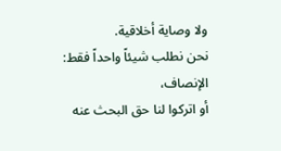ولا وصاية أخلاقية.
نحن نطلب شيئاً واحداً فقط:
الإنصاف،
أو اتركوا لنا حق البحث عنه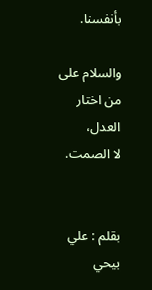بأنفسنا.

والسلام على من اختار العدل،
لا الصمت.


بقلم : علي بيحي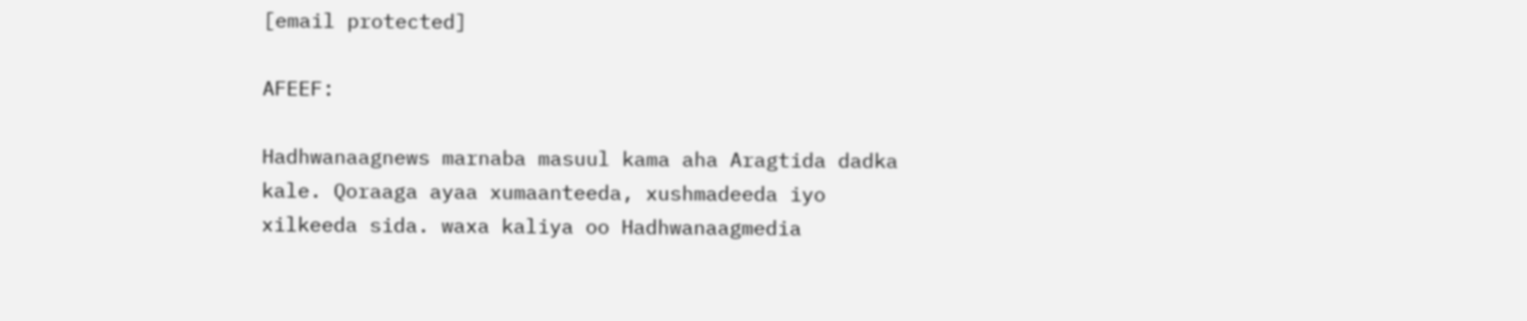[email protected]

AFEEF:

Hadhwanaagnews marnaba masuul kama aha Aragtida dadka kale. Qoraaga ayaa xumaanteeda, xushmadeeda iyo xilkeeda sida. waxa kaliya oo Hadhwanaagmedia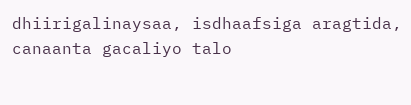dhiirigalinaysaa, isdhaafsiga aragtida, canaanta gacaliyo talo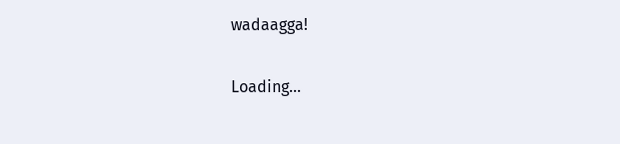wadaagga!

Loading...